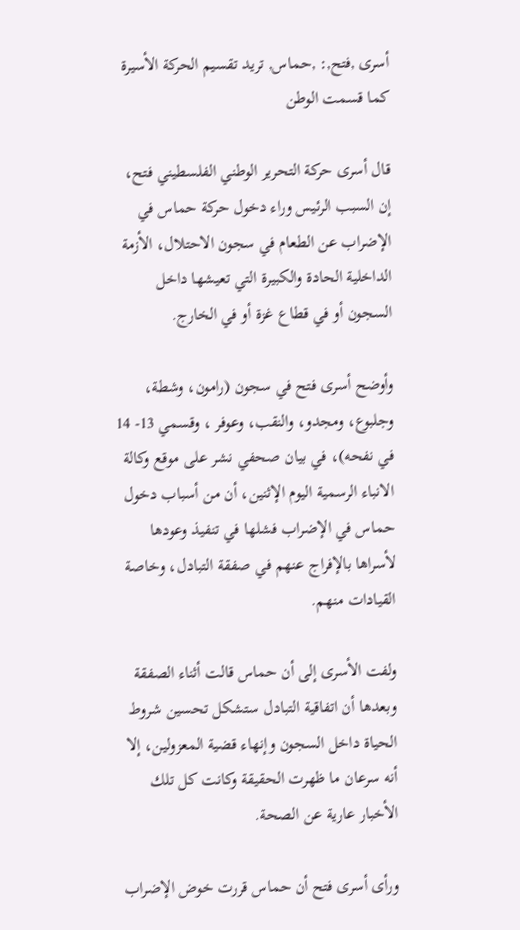أسرى ,فتح,: ,حماس, تريد تقسيم الحركة الأسيرة كما قسمت الوطن

قال أسرى حركة التحرير الوطني الفلسطيني فتح، إن السبب الرئيس وراء دخول حركة حماس في الإضراب عن الطعام في سجون الاحتلال، الأزمة الداخلية الحادة والكبيرة التي تعيشها داخل السجون أو في قطاع غزة أو في الخارج.

وأوضح أسرى فتح في سجون (رامون، وشطة، وجلبوع، ومجدو، والنقب، وعوفر ، وقسمي 13- 14 في نفحه)، في بيان صحفي نشر على موقع وكالة الانباء الرسمية اليوم الإثنين، أن من أسباب دخول حماس في الإضراب فشلها في تنفيذ وعودها لأسراها بالإفراج عنهم في صفقة التبادل، وخاصة القيادات منهم.

ولفت الأسرى إلى أن حماس قالت أثناء الصفقة وبعدها أن اتفاقية التبادل ستشكل تحسين شروط الحياة داخل السجون وإنهاء قضية المعزولين، إلا أنه سرعان ما ظهرت الحقيقة وكانت كل تلك الأخبار عارية عن الصحة.

ورأى أسرى فتح أن حماس قررت خوض الإضراب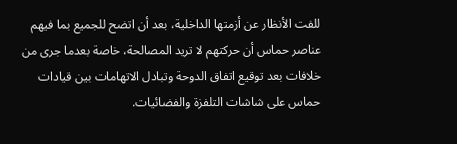للفت الأنظار عن أزمتها الداخلية، بعد أن اتضح للجميع بما فيهم عناصر حماس أن حركتهم لا تريد المصالحة، خاصة بعدما جرى من خلافات بعد توقيع اتفاق الدوحة وتبادل الاتهامات بين قيادات حماس على شاشات التلفزة والفضائيات.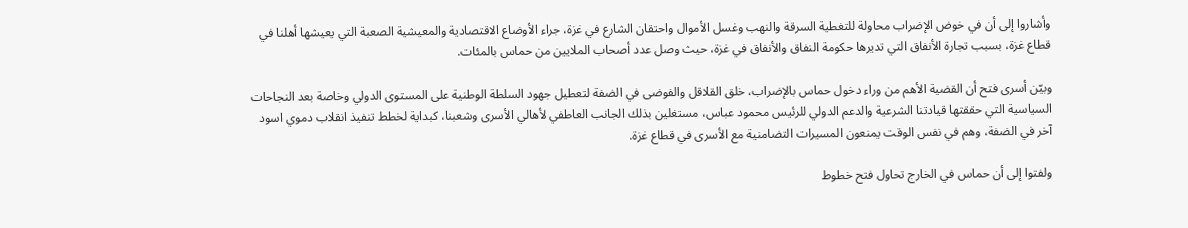وأشاروا إلى أن في خوض الإضراب محاولة للتغطية السرقة والنهب وغسل الأموال واحتقان الشارع في غزة، جراء الأوضاع الاقتصادية والمعيشية الصعبة التي يعيشها أهلنا في قطاع غزة، بسبب تجارة الأنفاق التي تديرها حكومة النفاق والأنفاق في غزة، حيث وصل عدد أصحاب الملايين من حماس بالمئات.

وبيّن أسرى فتح أن القضية الأهم من وراء دخول حماس بالإضراب، خلق القلاقل والفوضى في الضفة لتعطيل جهود السلطة الوطنية على المستوى الدولي وخاصة بعد النجاحات السياسية التي حققتها قيادتنا الشرعية والدعم الدولي للرئيس محمود عباس، مستغلين بذلك الجانب العاطفي لأهالي الأسرى وشعبنا، كبداية لخطط تنفيذ انقلاب دموي اسود آخر في الضفة، وهم في نفس الوقت يمنعون المسيرات التضامنية مع الأسرى في قطاع غزة.

ولفتوا إلى أن حماس في الخارج تحاول فتح خطوط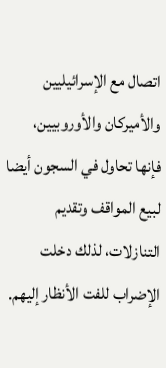اتصال مع الإسرائيليين والأميركان والأوروبيين، فإنها تحاول في السجون أيضا لبيع المواقف وتقديم التنازلات، لذلك دخلت الإضراب للفت الأنظار إليهم.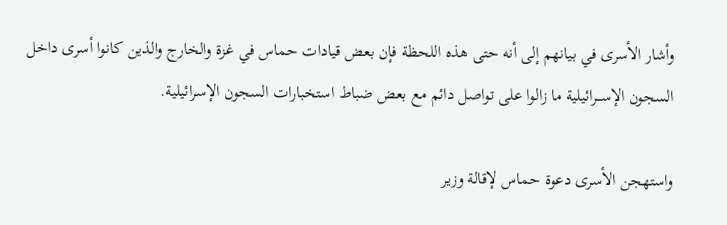وأشار الأسرى في بيانهم إلى أنه حتى هذه اللحظة فإن بعض قيادات حماس في غزة والخارج والذين كانوا أسرى داخل السجون الإســـرائيلية ما زالوا على تواصل دائم مع بعض ضباط استخبارات السجون الإسرائيلية.

واستهجن الأسرى دعوة حماس لإقالة وزير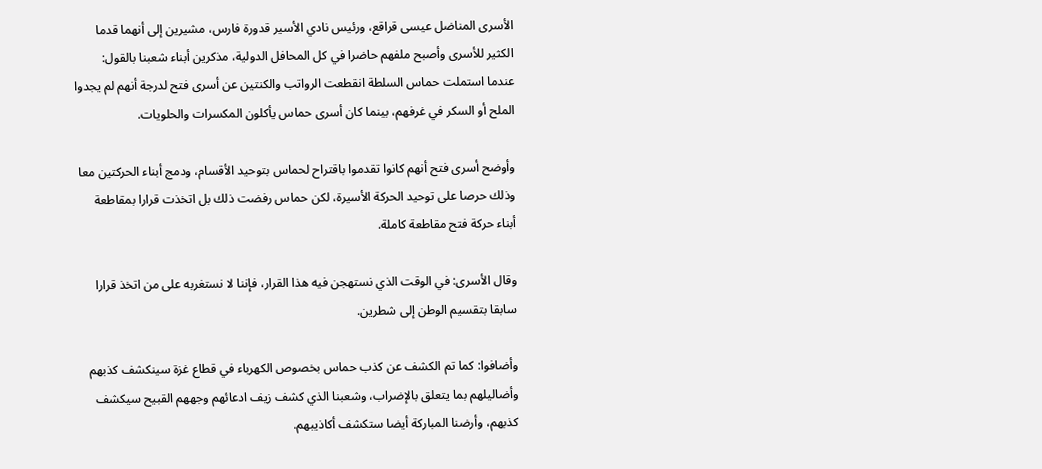الأسرى المناضل عيسى قراقع، ورئيس نادي الأسير قدورة فارس، مشيرين إلى أنهما قدما الكثير للأسرى وأصبح ملفهم حاضرا في كل المحافل الدولية، مذكرين أبناء شعبنا بالقول: عندما استملت حماس السلطة انقطعت الرواتب والكنتين عن أسرى فتح لدرجة أنهم لم يجدوا الملح أو السكر في غرفهم، بينما كان أسرى حماس يأكلون المكسرات والحلويات.

وأوضح أسرى فتح أنهم كانوا تقدموا باقتراح لحماس بتوحيد الأقسام، ودمج أبناء الحركتين معا وذلك حرصا على توحيد الحركة الأسيرة، لكن حماس رفضت ذلك بل اتخذت قرارا بمقاطعة أبناء حركة فتح مقاطعة كاملة.

وقال الأسرى: في الوقت الذي نستهجن فيه هذا القرار، فإننا لا نستغربه على من اتخذ قرارا سابقا بتقسيم الوطن إلى شطرين.

وأضافوا: كما تم الكشف عن كذب حماس بخصوص الكهرباء في قطاع غزة سينكشف كذبهم وأضاليلهم بما يتعلق بالإضراب، وشعبنا الذي كشف زيف ادعائهم وجههم القبيح سيكشف كذبهم، وأرضنا المباركة أيضا ستكشف أكاذيبهم.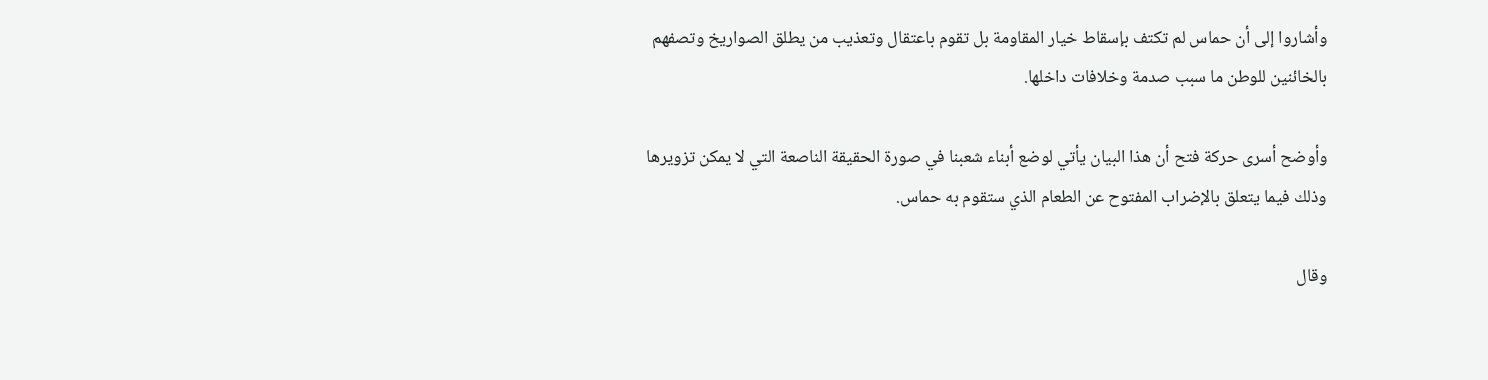وأشاروا إلى أن حماس لم تكتف بإسقاط خيار المقاومة بل تقوم باعتقال وتعذيب من يطلق الصواريخ وتصفهم بالخائنين للوطن ما سبب صدمة وخلافات داخلها.

وأوضح أسرى حركة فتح أن هذا البيان يأتي لوضع أبناء شعبنا في صورة الحقيقة الناصعة التي لا يمكن تزويرها وذلك فيما يتعلق بالإضراب المفتوح عن الطعام الذي ستقوم به حماس.

وقال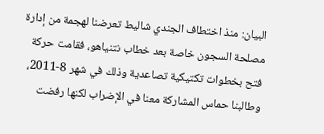البيان: منذ اختطاف الجندي شاليط تعرضنا لهجمة من إدارة مصلحة السجون خاصة بعد خطاب نتنياهو، فقامت حركة فتح بخطوات تكتيكية تصاعدية وذلك في شهر 8-2011، وطالبنا حماس المشاركة معنا في الإضراب لكنها رفضت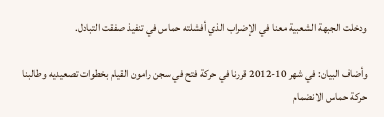ودخلت الجبهة الشعبية معنا في الإضراب الذي أفشلته حماس في تنفيذ صفقت التبادل.

وأضاف البيان: في شهر 10-2012 قررنا في حركة فتح في سجن رامون القيام بخطوات تصعيديه وطالبنا حركة حماس الانضمام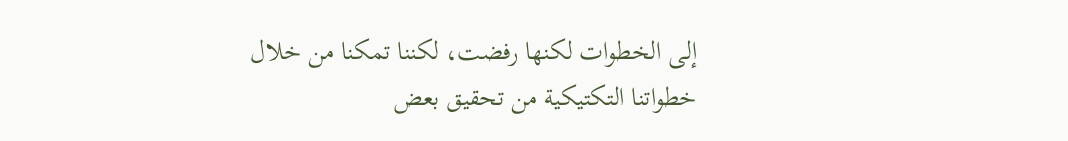إلى الخطوات لكنها رفضت، لكننا تمكنا من خلال خطواتنا التكتيكية من تحقيق بعض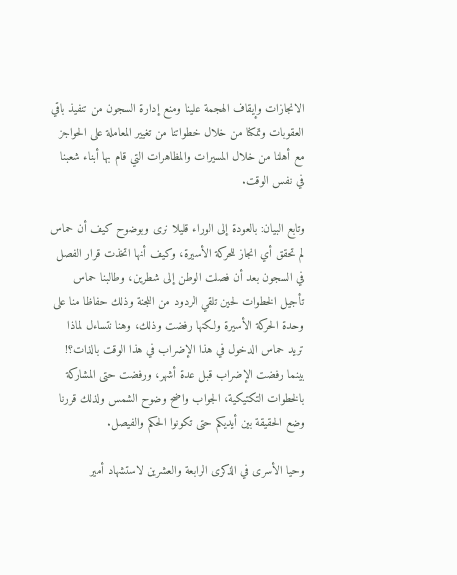الانجازات وإيقاف الهجمة علينا ومنع إدارة السجون من تنفيذ باقي العقوبات وتمكنا من خلال خطواتنا من تغيير المعاملة على الحواجز مع أهلنا من خلال المسيرات والمظاهرات التي قام بها أبناء شعبنا في نفس الوقت.

وتابع البيان: بالعودة إلى الوراء قليلا نرى وبوضوح كيف أن حماس لم تحقق أي انجاز للحركة الأسيرة، وكيف أنها اتخذت قرار الفصل في السجون بعد أن فصلت الوطن إلى شطرين، وطالبنا حماس تأجيل الخطوات لحين تلقي الردود من اللجنة وذلك حفاظا منا على وحدة الحركة الأسيرة ولكنها رفضت وذلك، وهنا نتساءل لماذا تريد حماس الدخول في هذا الإضراب في هذا الوقت بالذات؟! بينما رفضت الإضراب قبل عدة أشهر، ورفضت حتى المشاركة بالخطوات التكتيكية، الجواب واضح وضوح الشمس ولذلك قررنا وضع الحقيقة بين أيديكم حتى تكونوا الحكم والفيصل.

وحيا الأسرى في الذكرى الرابعة والعشرين لاستشهاد أمير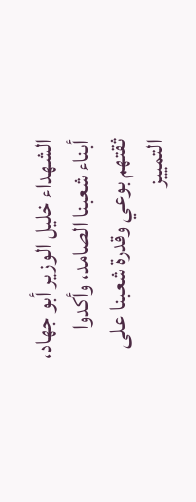الشهداء خليل الوزير أبو جهاد، أبناء شعبنا الصامد، وأكدوا ثقتهم بوعي وقدرة شعبنا على التمييز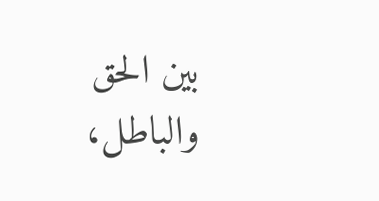بين الحق والباطل،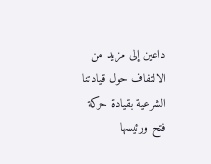داعين إلى مزيد من الالتفاف حول قيادتنا الشرعية بقيادة حركة فتح ورئيسها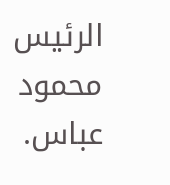الرئيس محمود عباس.